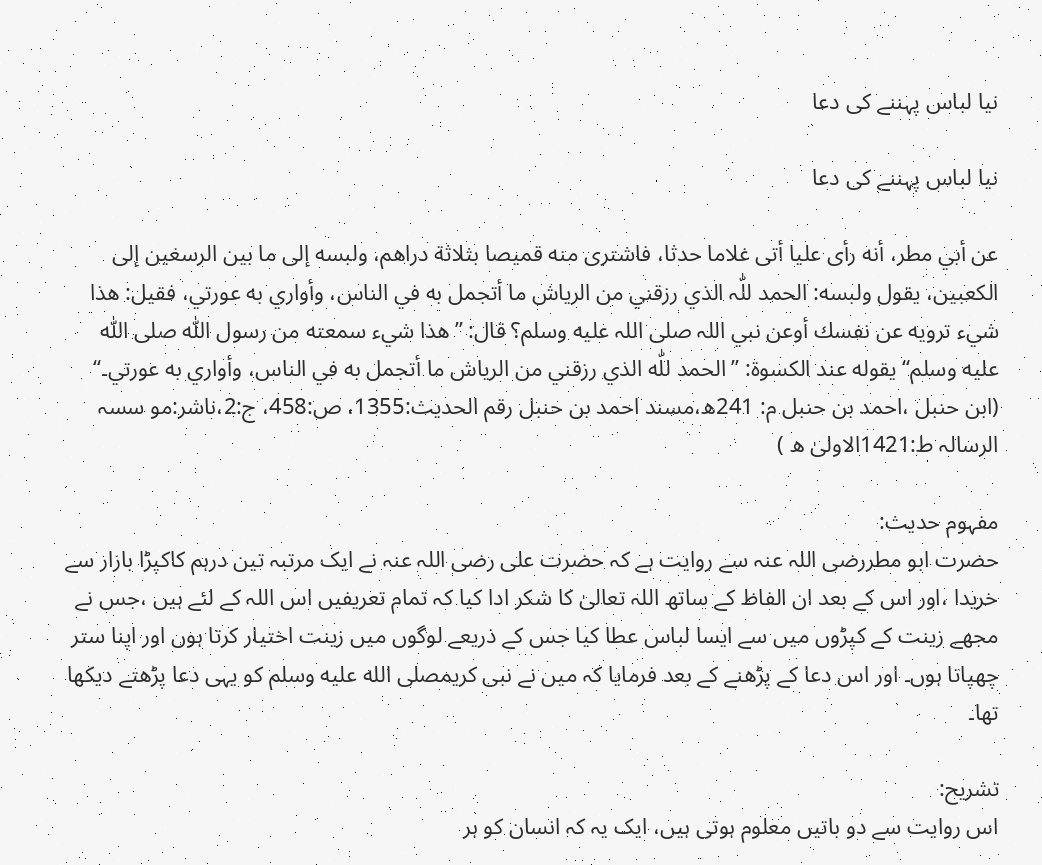نیا لباس پہننے کی دعا

نیا لباس پہننے کی دعا

عن أبي مطر، أنه رأى عليا أتى غلاما حدثا، فاشترى منه قميصا بثلاثة دراهم، ولبسه إلى ما بين الرسغين إلى الكعبين، يقول ولبسه: الحمد للّٰہ الذي رزقني من الرياش ما أتجمل به في الناس، وأواري به عورتي، فقيل: هذا شيء ترويه عن نفسك أوعن نبي اللہ صلى اللہ عليه وسلم؟ قال: ’’هذا شيء سمعته من رسول اللّٰه صلى اللّٰه عليه وسلم‘‘ يقوله عند الكسوة: ’’الحمد للّٰه الذي رزقني من الرياش ما أتجمل به في الناس، وأواري به عورتي۔‘‘ (ابن حنبل ،احمد بن حنبل م: 241ھ،مسند احمد بن حنبل رقم الحدیث:1355، ص:458، ج:2،ناشر:مو سسہ الرسالہ ط:1421الاولیٰ ھ )

مفہوم حدیث:
حضرت ابو مطررضی اللہ عنہ سے روایت ہے کہ حضرت علی رضی اللہ عنہ نے ایک مرتبہ تین درہم کاکپڑا بازار سے خریدا ،اور اس کے بعد ان الفاظ کے ساتھ اللہ تعالیٰ کا شکر ادا کیا کہ تمام تعریفیں اس اللہ کے لئے ہیں ،جس نے مجھے زینت کے کپڑوں میں سے ایسا لباس عطا کیا جس کے ذریعے لوگوں میں زینت اختیار کرتا ہوں اور اپنا ستر چھپاتا ہوں۔ اور اس دعا کے پڑھنے کے بعد فرمایا کہ میں نے نبی کریمصلى الله عليه وسلم کو یہی دعا پڑھتے دیکھا تھا۔

تشریح:
اس روایت سے دو باتیں معلوم ہوتی ہیں، ایک یہ کہ انسان کو ہر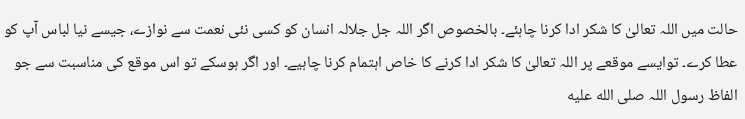حالت میں اللہ تعالیٰ کا شکر ادا کرنا چاہئے۔ بالخصوص اگر اللہ جل جلالہ انسان کو کسی نئی نعمت سے نوازے، جیسے نیا لباس آپ کو عطا کرے۔ توایسے موقعے پر اللہ تعالیٰ کا شکر ادا کرنے کا خاص اہتمام کرنا چاہیے۔ اور اگر ہوسکے تو اس موقع کی مناسبت سے جو الفاظ رسول اللہ صلى الله عليه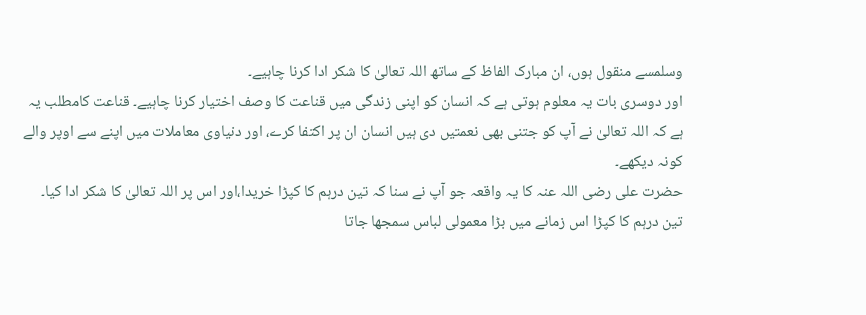وسلمسے منقول ہوں، ان مبارک الفاظ کے ساتھ اللہ تعالیٰ کا شکر ادا کرنا چاہیے۔
اور دوسری بات یہ معلوم ہوتی ہے کہ انسان کو اپنی زندگی میں قناعت کا وصف اختیار کرنا چاہیے۔ قناعت کامطلب یہ ہے کہ اللہ تعالیٰ نے آپ کو جتنی بھی نعمتیں دی ہیں انسان ان پر اکتفا کرے، اور دنیاوی معاملات میں اپنے سے اوپر والے کونہ دیکھے۔
حضرت علی رضی اللہ عنہ کا یہ واقعہ جو آپ نے سنا کہ تین درہم کا کپڑا خریدا،اور اس پر اللہ تعالیٰ کا شکر ادا کیا۔ تین درہم کا کپڑا اس زمانے میں بڑا معمولی لباس سمجھا جاتا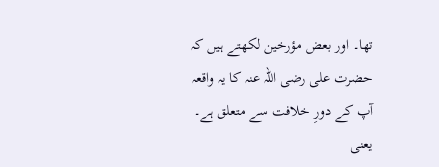تھا۔ اور بعض مؤرخین لکھتے ہیں کہ حضرت علی رضی اللہ عنہ کا یہ واقعہ آپ کے دورِ خلافت سے متعلق ہے۔ یعنی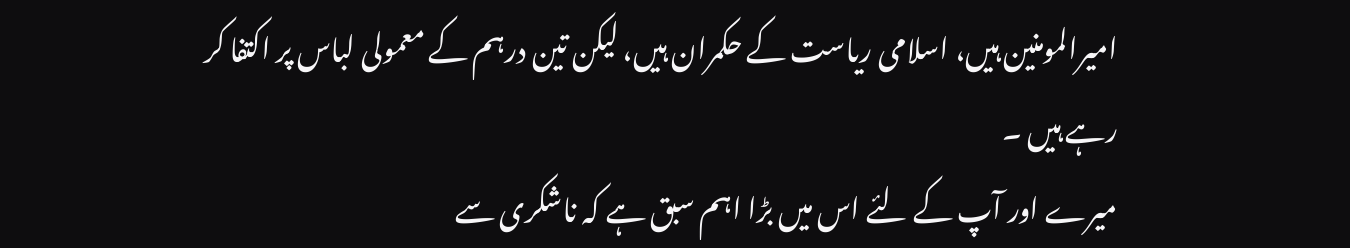امیرالمومنین ہیں، اسلامی ریاست کے حکمران ہیں، لیکن تین درہم کے معمولی لباس پر اکتفا کر رہے ہیں ۔
میرے اور آپ کے لئے اس میں بڑا اہم سبق ہے کہ ناشکری سے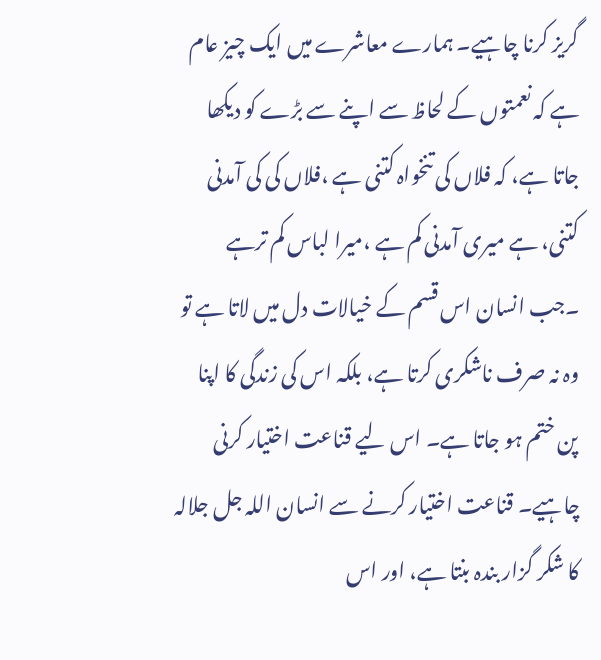گریز کرنا چاہیے۔ ہمارے معاشرے میں ایک چیز عام ہے کہ نعمتوں کے لحاظ سے اپنے سے بڑے کو دیکھا جاتا ہے، کہ فلاں کی تنخواہ کتنی ہے ،فلاں کی کی آمدنی کتنی، ہے میری آمدنی کم ہے ،میرا لباس کم ترہے ۔جب انسان اس قسم کے خیالات دل میں لاتا ہے تو وہ نہ صرف ناشکری کرتا ہے، بلکہ اس کی زندگی کا اپنا پن ختم ہو جاتا ہے۔ اس لیے قناعت اختیار کرنی چاہیے۔ قناعت اختیار کرنے سے انسان اللہ جل جلالہ کا شکر گزار بندہ بنتا ہے، اور اس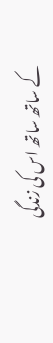کے ساتھ ساتھ اس کی زندگی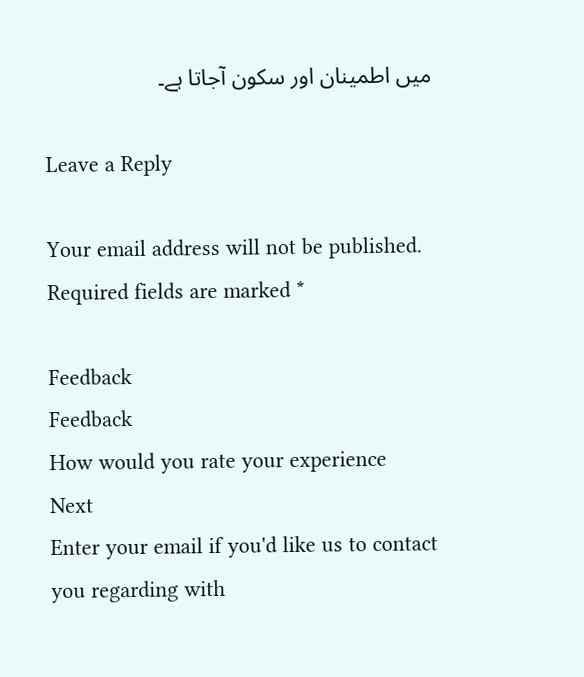میں اطمینان اور سکون آجاتا ہے۔

Leave a Reply

Your email address will not be published. Required fields are marked *

Feedback
Feedback
How would you rate your experience
Next
Enter your email if you'd like us to contact you regarding with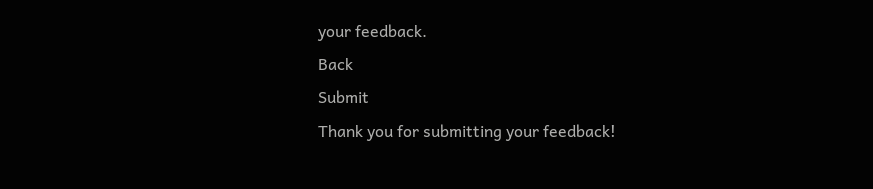your feedback.
Back
Submit
Thank you for submitting your feedback!